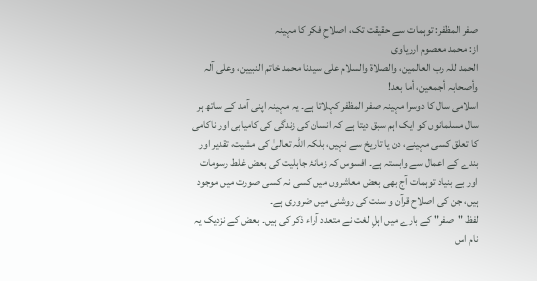صفر المظفر: توہمات سے حقیقت تک، اصلاحِ فکر کا مہینہ
از: محمد معصوم ارریاوی
الحمد للہ رب العالمین، والصلاة والسلام علی سیدنا محمد خاتم النبیین، وعلی آلہ وأصحابہ أجمعین، أما بعد!
اسلامی سال کا دوسرا مہینہ صفر المظفر کہلاتا ہے۔ یہ مہینہ اپنی آمد کے ساتھ ہر سال مسلمانوں کو ایک اہم سبق دیتا ہے کہ انسان کی زندگی کی کامیابی اور ناکامی کا تعلق کسی مہینے، دن یا تاریخ سے نہیں، بلکہ اللہ تعالیٰ کی مشیت، تقدیر اور بندے کے اعمال سے وابستہ ہے۔ افسوس کہ زمانۂ جاہلیت کی بعض غلط رسومات اور بے بنیاد توہمات آج بھی بعض معاشروں میں کسی نہ کسی صورت میں موجود ہیں، جن کی اصلاح قرآن و سنت کی روشنی میں ضروری ہے۔
لفظ "صفر" کے بارے میں اہلِ لغت نے متعدد آراء ذکر کی ہیں۔ بعض کے نزدیک یہ نام اس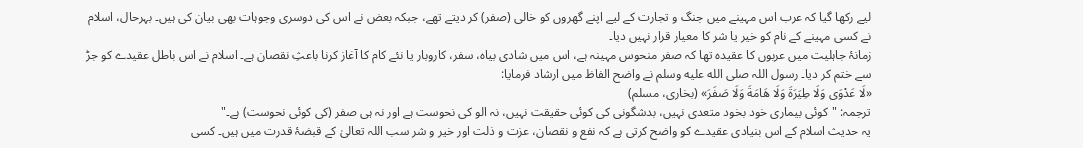لیے رکھا گیا کہ عرب اس مہینے میں جنگ و تجارت کے لیے اپنے گھروں کو خالی (صفر) کر دیتے تھے، جبکہ بعض نے اس کی دوسری وجوہات بھی بیان کی ہیں۔ بہرحال، اسلام نے کسی مہینے کے نام کو خیر یا شر کا معیار قرار نہیں دیا۔
زمانۂ جاہلیت میں عربوں کا عقیدہ تھا کہ صفر منحوس مہینہ ہے، اس میں شادی بیاہ، سفر، کاروبار یا نئے کام کا آغاز کرنا باعثِ نقصان ہے۔ اسلام نے اس باطل عقیدے کو جڑ سے ختم کر دیا۔ رسول اللہ صلى الله عليه وسلم نے واضح الفاظ میں ارشاد فرمایا:
«لَا عَدْوَى وَلَا طِيَرَةَ وَلَا هَامَةَ وَلَا صَفَرَ» (بخاری، مسلم)
ترجمہ: "کوئی بیماری خود بخود متعدی نہیں، بدشگونی کی کوئی حقیقت نہیں، نہ الو کی نحوست ہے اور نہ ہی صفر (کی کوئی نحوست) ہے۔"
یہ حدیث اسلام کے اس بنیادی عقیدے کو واضح کرتی ہے کہ نفع و نقصان، عزت و ذلت اور خیر و شر سب اللہ تعالیٰ کے قبضۂ قدرت میں ہیں۔ کسی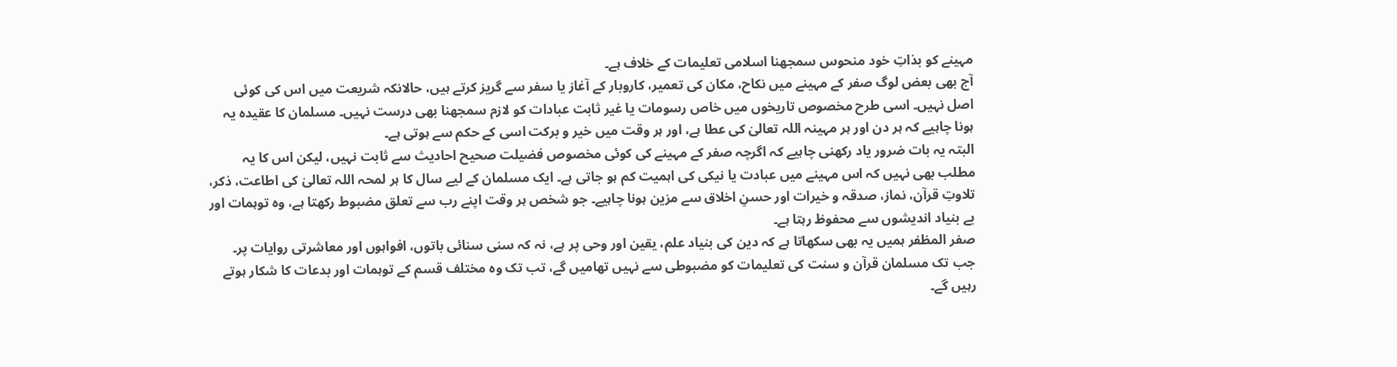مہینے کو بذاتِ خود منحوس سمجھنا اسلامی تعلیمات کے خلاف ہے۔
آج بھی بعض لوگ صفر کے مہینے میں نکاح، مکان کی تعمیر، کاروبار کے آغاز یا سفر سے گریز کرتے ہیں، حالانکہ شریعت میں اس کی کوئی اصل نہیں۔ اسی طرح مخصوص تاریخوں میں خاص رسومات یا غیر ثابت عبادات کو لازم سمجھنا بھی درست نہیں۔ مسلمان کا عقیدہ یہ ہونا چاہیے کہ ہر دن اور ہر مہینہ اللہ تعالیٰ کی عطا ہے، اور ہر وقت میں خیر و برکت اسی کے حکم سے ہوتی ہے۔
البتہ یہ بات ضرور یاد رکھنی چاہیے کہ اگرچہ صفر کے مہینے کی کوئی مخصوص فضیلت صحیح احادیث سے ثابت نہیں، لیکن اس کا یہ مطلب بھی نہیں کہ اس مہینے میں عبادت یا نیکی کی اہمیت کم ہو جاتی ہے۔ ایک مسلمان کے لیے سال کا ہر لمحہ اللہ تعالیٰ کی اطاعت، ذکر، تلاوتِ قرآن، نماز، صدقہ و خیرات اور حسنِ اخلاق سے مزین ہونا چاہیے۔ جو شخص ہر وقت اپنے رب سے تعلق مضبوط رکھتا ہے، وہ توہمات اور بے بنیاد اندیشوں سے محفوظ رہتا ہے۔
صفر المظفر ہمیں یہ بھی سکھاتا ہے کہ دین کی بنیاد علم، یقین اور وحی پر ہے، نہ کہ سنی سنائی باتوں، افواہوں اور معاشرتی روایات پر۔ جب تک مسلمان قرآن و سنت کی تعلیمات کو مضبوطی سے نہیں تھامیں گے، تب تک وہ مختلف قسم کے توہمات اور بدعات کا شکار ہوتے رہیں گے۔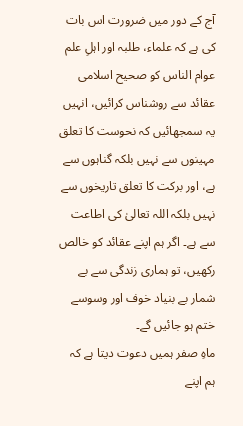آج کے دور میں ضرورت اس بات کی ہے کہ علماء، طلبہ اور اہلِ علم عوام الناس کو صحیح اسلامی عقائد سے روشناس کرائیں، انہیں یہ سمجھائیں کہ نحوست کا تعلق مہینوں سے نہیں بلکہ گناہوں سے ہے، اور برکت کا تعلق تاریخوں سے نہیں بلکہ اللہ تعالیٰ کی اطاعت سے ہے۔ اگر ہم اپنے عقائد کو خالص رکھیں، تو ہماری زندگی سے بے شمار بے بنیاد خوف اور وسوسے ختم ہو جائیں گے۔
ماہِ صفر ہمیں دعوت دیتا ہے کہ ہم اپنے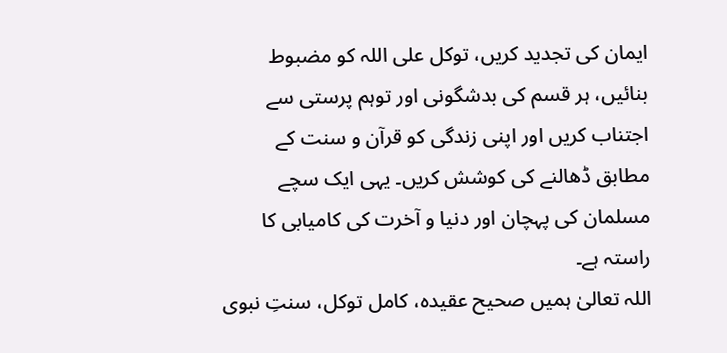ایمان کی تجدید کریں، توکل علی اللہ کو مضبوط بنائیں، ہر قسم کی بدشگونی اور توہم پرستی سے اجتناب کریں اور اپنی زندگی کو قرآن و سنت کے مطابق ڈھالنے کی کوشش کریں۔ یہی ایک سچے مسلمان کی پہچان اور دنیا و آخرت کی کامیابی کا راستہ ہے۔
اللہ تعالیٰ ہمیں صحیح عقیدہ، کامل توکل، سنتِ نبوی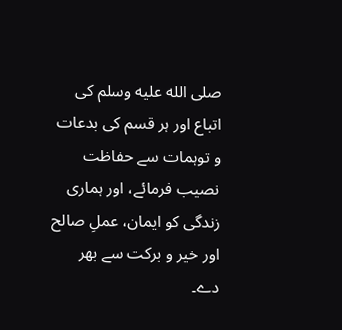صلى الله عليه وسلم کی اتباع اور ہر قسم کی بدعات و توہمات سے حفاظت نصیب فرمائے، اور ہماری زندگی کو ایمان، عملِ صالح اور خیر و برکت سے بھر دے۔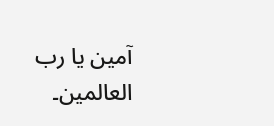آمین یا رب العالمین۔